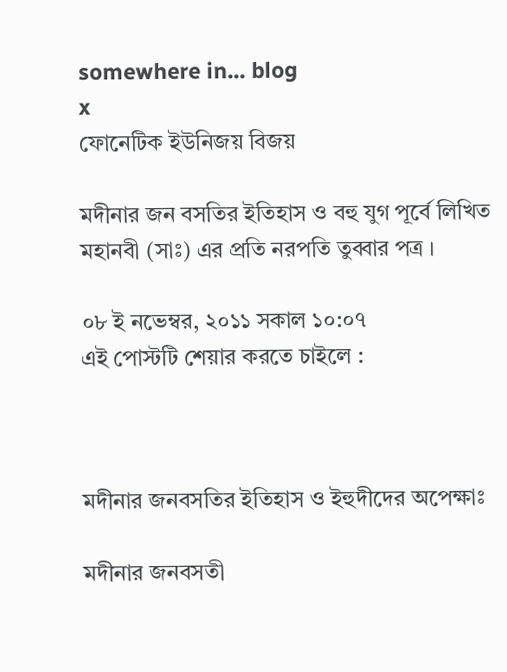somewhere in... blog
x
ফোনেটিক ইউনিজয় বিজয়

মদীনার জন বসতির ইতিহাস ও বহু যুগ পূর্বে লিখিত মহানবী (সাঃ) এর প্রতি নরপতি তুব্বার পত্র ।

০৮ ই নভেম্বর, ২০১১ সকাল ১০:০৭
এই পোস্টটি শেয়ার করতে চাইলে :



মদীনার জনবসতির ইতিহাস ও ইহুদীদের অপেক্ষাঃ

মদীনার জনবসতী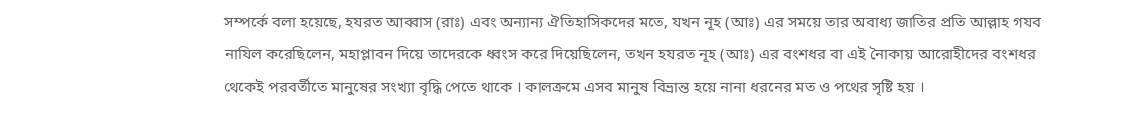সম্পর্কে বলা হয়েছে, হযরত আব্বাস (রাঃ) এবং অন্যান্য ঐতিহাসিকদের মতে, যখন নূহ (আঃ) এর সময়ে তার অবাধ্য জাতির প্রতি আল্লাহ গযব নাযিল করেছিলেন, মহাপ্লাবন দিয়ে তাদেরকে ধ্বংস করে দিয়েছিলেন, তখন হযরত নূহ (আঃ) এর বংশধর বা এই নৈাকায় আরোহীদের বংশধর থেকেই পরবর্তীতে মানুষের সংখ্যা বৃদ্ধি পেতে থাকে । কালক্রমে এসব মানুষ বিভ্রান্ত হয়ে নানা ধরনের মত ও পথের সৃষ্টি হয় ।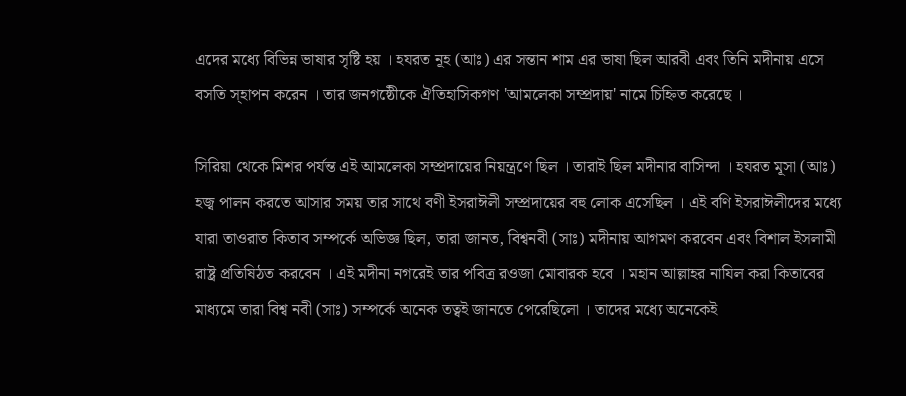এদের মধ্যে বিভিন্ন ভাষার সৃষ্টি হয় । হযরত নূহ (আঃ) এর সন্তান শাম এর ভাষা ছিল আরবী এবং তিনি মদীনায় এসে বসতি স্হাপন করেন । তার জনগষ্ঠেীকে ঐতিহাসিকগণ 'আমলেকা সম্প্রদায়' নামে চিহ্নিত করেছে ।

সিরিয়া থেকে মিশর পর্যন্ত এই আমলেকা সম্প্রদায়ের নিয়ন্ত্রণে ছিল । তারাই ছিল মদীনার বাসিন্দা । হযরত মূসা (আঃ) হজ্ব পালন করতে আসার সময় তার সাথে বণী ইসরাঈলী সম্প্রদায়ের বহু লোক এসেছিল । এই বণি ইসরাঈলীদের মধ্যে যারা তাওরাত কিতাব সম্পর্কে অভিজ্ঞ ছিল, তারা জানত, বিশ্বনবী (সাঃ) মদীনায় আগমণ করবেন এবং বিশাল ইসলামী রাষ্ট্র প্রতিষিঠত করবেন । এই মদীনা নগরেই তার পবিত্র রওজা মোবারক হবে । মহান আল্লাহর নাযিল করা কিতাবের মাধ্যমে তারা বিশ্ব নবী (সাঃ) সম্পর্কে অনেক তত্বই জানতে পেরেছিলো । তাদের মধ্যে অনেকেই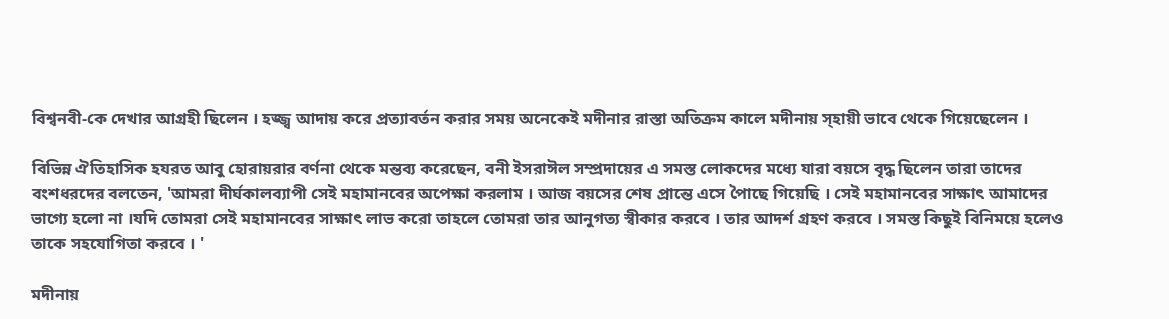বিশ্বনবী-কে দেখার আগ্রহী ছিলেন । হজ্জ্ব আদায় করে প্রত্যাবর্তন করার সময় অনেকেই মদীনার রাস্তা অতিক্রম কালে মদীনায় স্হায়ী ভাবে থেকে গিয়েছেলেন ।

বিভিন্ন ঐতিহাসিক হযরত আবু হোরায়রার বর্ণনা থেকে মন্তব্য করেছেন, বনী ইসরাঈল সম্প্রদায়ের এ সমস্ত লোকদের মধ্যে যারা বয়সে বৃদ্ধ ছিলেন তারা তাদের বংশধরদের বলতেন, 'আমরা দীর্ঘকালব্যাপী সেই মহামানবের অপেক্ষা করলাম । আজ বয়সের শেষ প্রান্তে এসে পৈাছে গিয়েছি । সেই মহামানবের সাক্ষাৎ আমাদের ভাগ্যে হলো না ।যদি তোমরা সেই মহামানবের সাক্ষাৎ লাভ করো তাহলে তোমরা তার আনুগত্য স্বীকার করবে । তার আদর্শ গ্রহণ করবে । সমস্ত কিছুই বিনিময়ে হলেও তাকে সহযোগিতা করবে । '

মদীনায়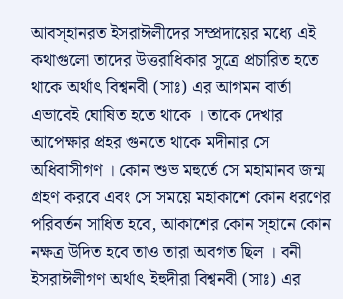আবস্হানরত ইসরাঈলীদের সম্প্রদায়ের মধ্যে এই কথাগুলো তাদের উত্তরাধিকার সুত্রে প্রচারিত হতে থাকে অর্থাৎ বিশ্বনবী (সাঃ) এর আগমন বার্তা এভাবেই ঘোষিত হতে থাকে । তাকে দেখার আপেক্ষার প্রহর গুনতে থাকে মদীনার সে অধিবাসীগণ । কোন শুভ মহুর্তে সে মহামানব জন্ম গ্রহণ করবে এবং সে সময়ে মহাকাশে কোন ধরণের পরিবর্তন সাধিত হবে, আকাশের কোন স্হানে কোন নক্ষত্র উদিত হবে তাও তারা অবগত ছিল । বনী ইসরাঈলীগণ অর্থাৎ ইহুদীরা বিশ্বনবী (সাঃ) এর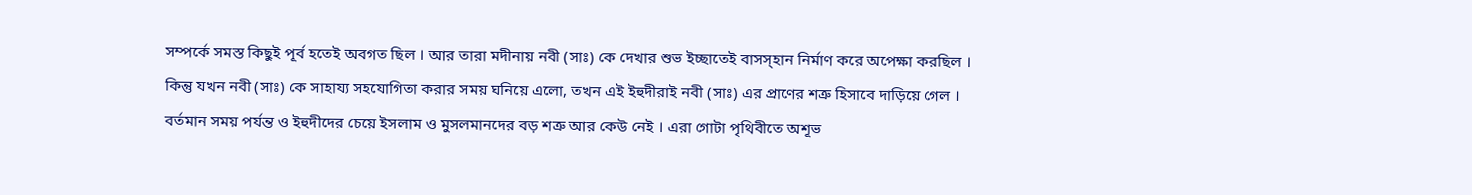সম্পর্কে সমস্ত কিছুই পূর্ব হতেই অবগত ছিল । আর তারা মদীনায় নবী (সাঃ) কে দেখার শুভ ইচ্ছাতেই বাসস্হান নির্মাণ করে অপেক্ষা করছিল । কিন্তু যখন নবী (সাঃ) কে সাহায্য সহযোগিতা করার সময় ঘনিয়ে এলো, তখন এই ইহুদীরাই নবী (সাঃ) এর প্রাণের শত্রু হিসাবে দাড়িয়ে গেল । বর্তমান সময় পর্যন্ত ও ইহুদীদের চেয়ে ইসলাম ও মুসলমানদের বড় শত্রু আর কেউ নেই । এরা গোটা পৃথিবীতে অশূভ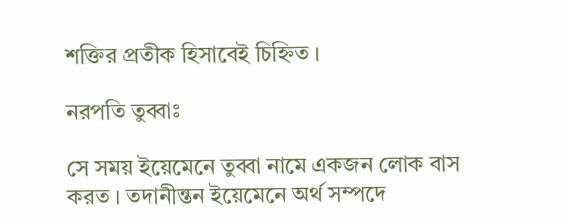শক্তির প্রতীক হিসাবেই চিহ্নিত ।

নরপতি তুব্বাঃ

সে সময় ইয়েমেনে তুব্বা নামে একজন লোক বাস করত । তদানীন্তন ইয়েমেনে অর্থ সম্পদে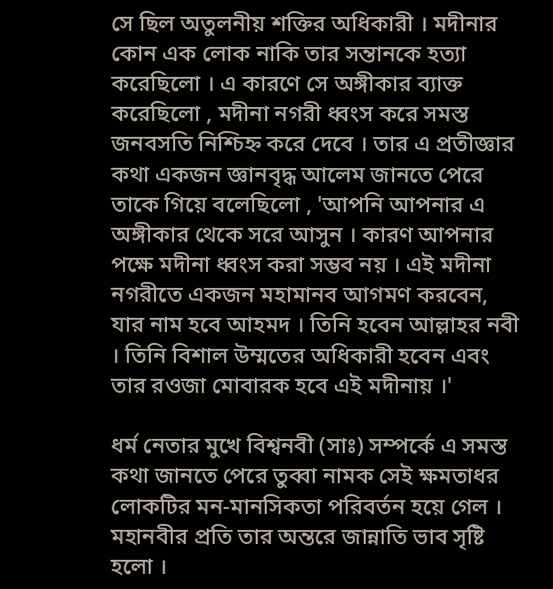সে ছিল অতুলনীয় শক্তির অধিকারী । মদীনার কোন এক লোক নাকি তার সন্তানকে হত্যা করেছিলো । এ কারণে সে অঙ্গীকার ব্যাক্ত করেছিলো , মদীনা নগরী ধ্বংস করে সমস্ত জনবসতি নিশ্চিহ্ন করে দেবে । তার এ প্রতীজ্ঞার কথা একজন জ্ঞানবৃদ্ধ আলেম জানতে পেরে তাকে গিয়ে বলেছিলো , 'আপনি আপনার এ অঙ্গীকার থেকে সরে আসুন । কারণ আপনার পক্ষে মদীনা ধ্বংস করা সম্ভব নয় । এই মদীনা নগরীতে একজন মহামানব আগমণ করবেন, যার নাম হবে আহমদ । তিনি হবেন আল্লাহর নবী । তিনি বিশাল উম্মতের অধিকারী হবেন এবং তার রওজা মোবারক হবে এই মদীনায় ।'

ধর্ম নেতার মুখে বিশ্বনবী (সাঃ) সম্পর্কে এ সমস্ত কথা জানতে পেরে তুব্বা নামক সেই ক্ষমতাধর লোকটির মন-মানসিকতা পরিবর্তন হয়ে গেল । মহানবীর প্রতি তার অন্তরে জান্নাতি ভাব সৃষ্টি হলো ।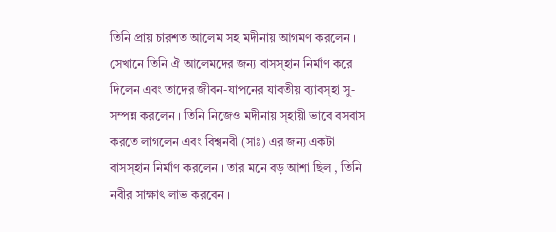তিনি প্রায় চারশত আলেম সহ মদীনায় আগমণ করলেন । সেখানে তিনি ঐ আলেমদের জন্য বাসস্হান নির্মাণ করে দিলেন এবং তাদের জীবন-যাপনের যাবতীয় ব্যাবস্হা সু-সম্পন্ন করলেন । তিনি নিজেও মদীনায় স্হায়ী ভাবে বসবাস করতে লাগলেন এবং বিশ্বনবী (সাঃ) এর জন্য একটা বাসস্হান নির্মাণ করলেন । তার মনে বড় আশা ছিল , তিনি নবীর সাক্ষাৎ লাভ করবেন ।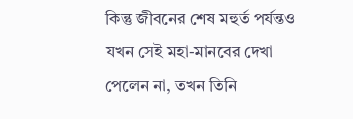কিন্তু জীবনের শেষ মহুর্ত পর্যন্তও যখন সেই মহা-মানবের দেখা পেলেন না, তখন তিনি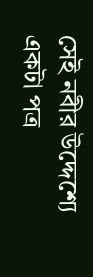সেই নবীর উদ্দেশ্যে একটা পত্র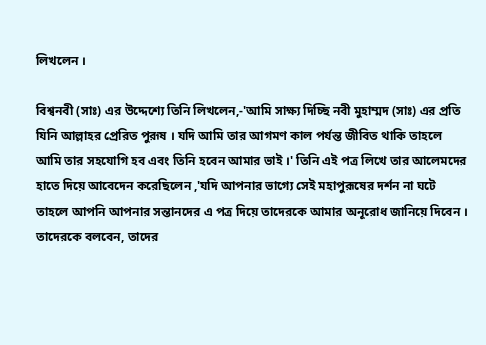লিখলেন ।

বিশ্বনবী (সাঃ) এর উদ্দেশ্যে তিনি লিখলেন,-'আমি সাক্ষ্য দিচ্ছি নবী মুহাম্মদ (সাঃ) এর প্রতি যিনি আল্লাহর প্রেরিত পুরূষ । যদি আমি তার আগমণ কাল পর্যন্ত জীবিত থাকি তাহলে আমি তার সহযোগি হব এবং তিনি হবেন আমার ভাই ।' তিনি এই পত্র লিখে তার আলেমদের হাতে দিয়ে আবেদেন করেছিলেন ,'যদি আপনার ভাগ্যে সেই মহাপুরূষের দর্শন না ঘটে তাহলে আপনি আপনার সন্তানদের এ পত্র দিয়ে তাদেরকে আমার অনূরোধ জানিয়ে দিবেন । তাদেরকে বলবেন, তাদের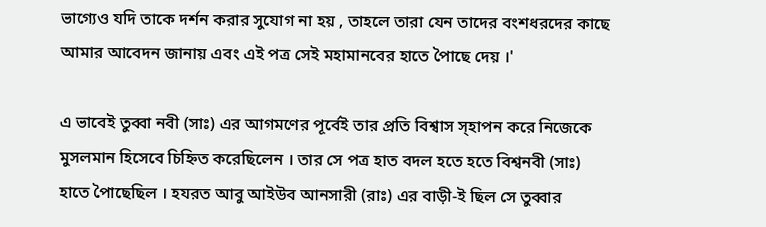ভাগ্যেও যদি তাকে দর্শন করার সুযোগ না হয় , তাহলে তারা যেন তাদের বংশধরদের কাছে আমার আবেদন জানায় এবং এই পত্র সেই মহামানবের হাতে পৈাছে দেয় ।'

এ ভাবেই তুব্বা নবী (সাঃ) এর আগমণের পূর্বেই তার প্রতি বিশ্বাস স্হাপন করে নিজেকে মুসলমান হিসেবে চিহ্নিত করেছিলেন । তার সে পত্র হাত বদল হতে হতে বিশ্বনবী (সাঃ) হাতে পৈাছেছিল । হযরত আবু আইউব আনসারী (রাঃ) এর বাড়ী-ই ছিল সে তুব্বার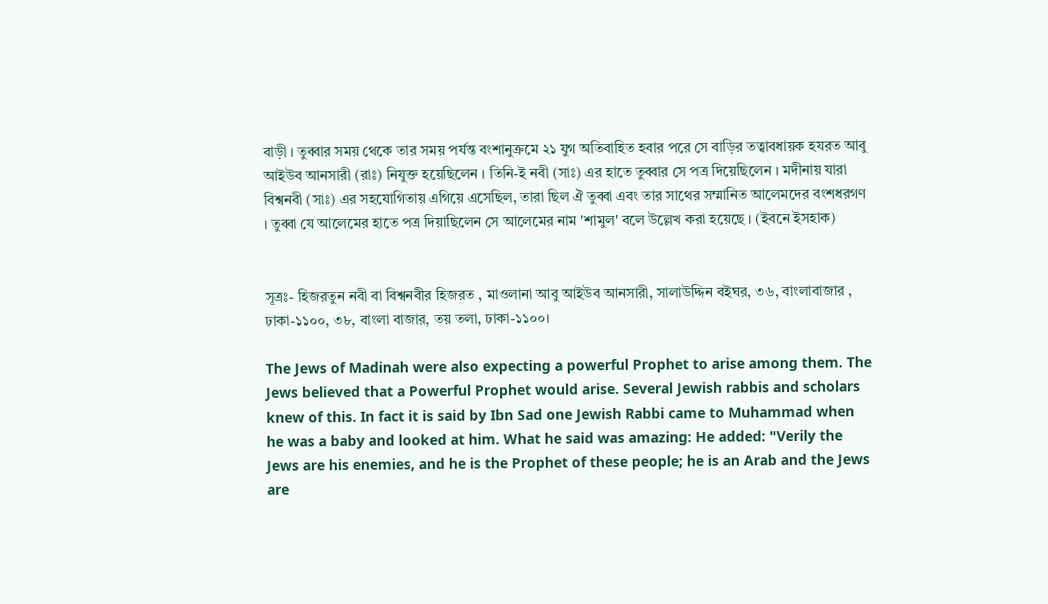বাড়ী । তুব্বার সময় থেকে তার সময় পর্যন্ত বংশানুক্রমে ২১ যুগ অতিবাহিত হবার পরে সে বাড়ির তত্বাবধায়ক হযরত আবু আইউব আনসারী (রাঃ) নিযুক্ত হয়েছিলেন । তিনি-ই নবী (সাঃ) এর হাতে তুব্বার সে পত্র দিয়েছিলেন । মদীনায় যারা বিশ্বনবী (সাঃ) এর সহযোগিতায় এগিয়ে এসেছিল, তারা ছিল ঐ তুব্বা এবং তার সাথের সম্মানিত আলেমদের বংশধরগণ । তুব্বা যে আলেমের হাতে পত্র দিয়াছিলেন সে আলেমের নাম 'শামুল' বলে উল্লেখ করা হয়েছে । (ইবনে ইসহাক)


সূত্রঃ- হিজরতুন নবী বা বিশ্বনবীর হিজরত , মাওলানা আবু আইউব আনসারী, সালাউদ্দিন বইঘর, ৩৬, বাংলাবাজার , ঢাকা-১১০০, ৩৮, বাংলা বাজার, তয় তলা, ঢাকা-১১০০।

The Jews of Madinah were also expecting a powerful Prophet to arise among them. The Jews believed that a Powerful Prophet would arise. Several Jewish rabbis and scholars knew of this. In fact it is said by Ibn Sad one Jewish Rabbi came to Muhammad when he was a baby and looked at him. What he said was amazing: He added: "Verily the Jews are his enemies, and he is the Prophet of these people; he is an Arab and the Jews are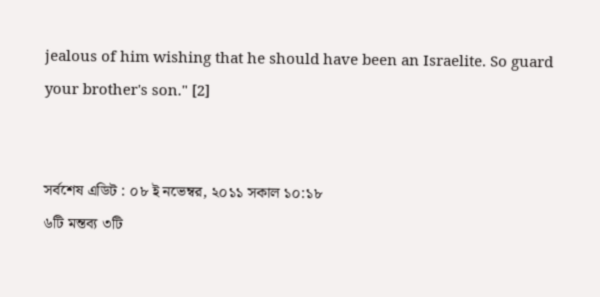jealous of him wishing that he should have been an Israelite. So guard your brother's son." [2]


সর্বশেষ এডিট : ০৮ ই নভেম্বর, ২০১১ সকাল ১০:১৮
৬টি মন্তব্য ৩টি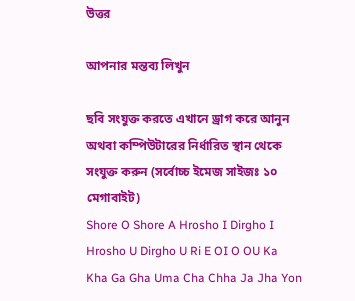উত্তর

আপনার মন্তব্য লিখুন

ছবি সংযুক্ত করতে এখানে ড্রাগ করে আনুন অথবা কম্পিউটারের নির্ধারিত স্থান থেকে সংযুক্ত করুন (সর্বোচ্চ ইমেজ সাইজঃ ১০ মেগাবাইট)
Shore O Shore A Hrosho I Dirgho I Hrosho U Dirgho U Ri E OI O OU Ka Kha Ga Gha Uma Cha Chha Ja Jha Yon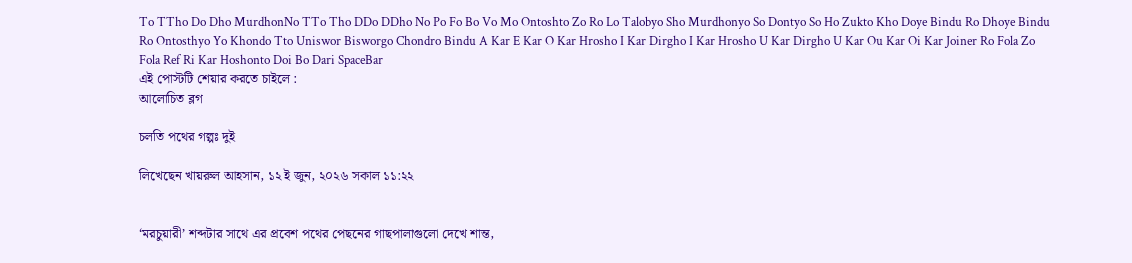To TTho Do Dho MurdhonNo TTo Tho DDo DDho No Po Fo Bo Vo Mo Ontoshto Zo Ro Lo Talobyo Sho Murdhonyo So Dontyo So Ho Zukto Kho Doye Bindu Ro Dhoye Bindu Ro Ontosthyo Yo Khondo Tto Uniswor Bisworgo Chondro Bindu A Kar E Kar O Kar Hrosho I Kar Dirgho I Kar Hrosho U Kar Dirgho U Kar Ou Kar Oi Kar Joiner Ro Fola Zo Fola Ref Ri Kar Hoshonto Doi Bo Dari SpaceBar
এই পোস্টটি শেয়ার করতে চাইলে :
আলোচিত ব্লগ

চলতি পথের গল্পঃ দুই

লিখেছেন খায়রুল আহসান, ১২ ই জুন, ২০২৬ সকাল ১১:২২


‘মরচুয়ারী’ শব্দটার সাথে এর প্রবেশ পথের পেছনের গাছপালাগুলো দেখে শান্ত,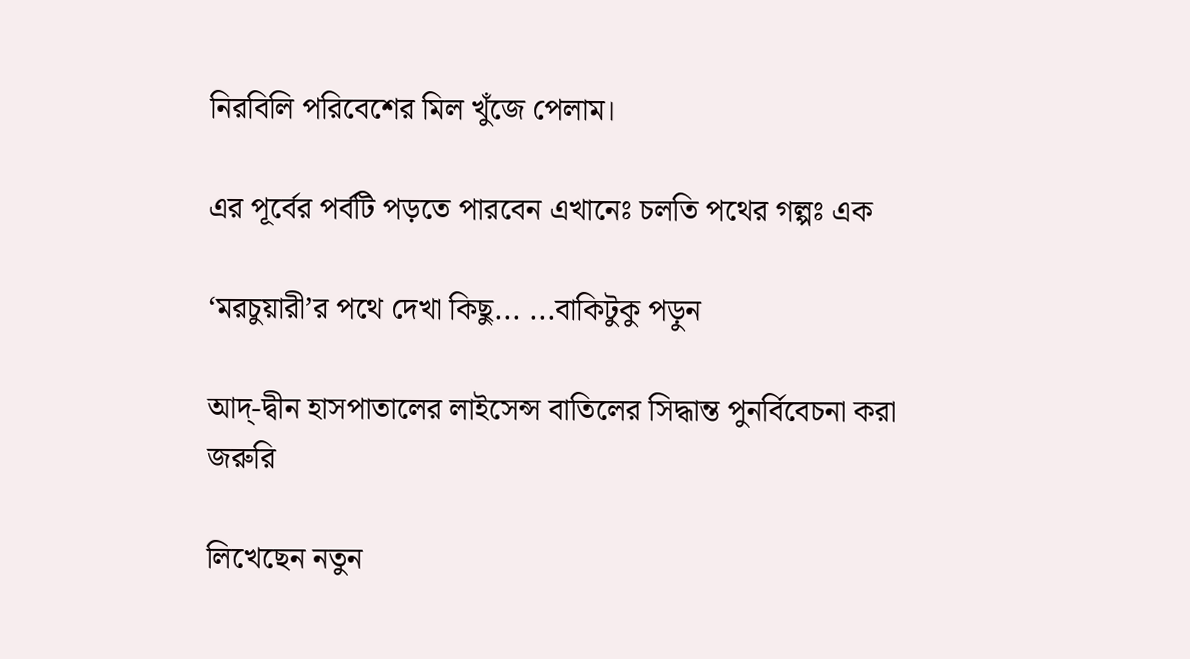নিরবিলি পরিবেশের মিল খুঁজে পেলাম।

এর পূর্বের পর্বটি পড়তে পারবেন এখানেঃ চলতি পথের গল্পঃ এক

‘মরচুয়ারী’র পথে দেখা কিছু... ...বাকিটুকু পড়ুন

আদ্-দ্বীন হাসপাতালের লাইসেন্স বাতিলের সিদ্ধান্ত পুনর্বিবেচনা করা জরুরি

লিখেছেন নতুন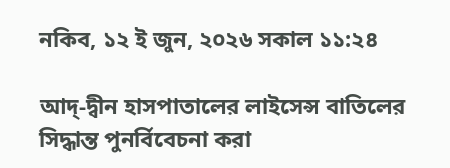নকিব, ১২ ই জুন, ২০২৬ সকাল ১১:২৪

আদ্-দ্বীন হাসপাতালের লাইসেন্স বাতিলের সিদ্ধান্ত পুনর্বিবেচনা করা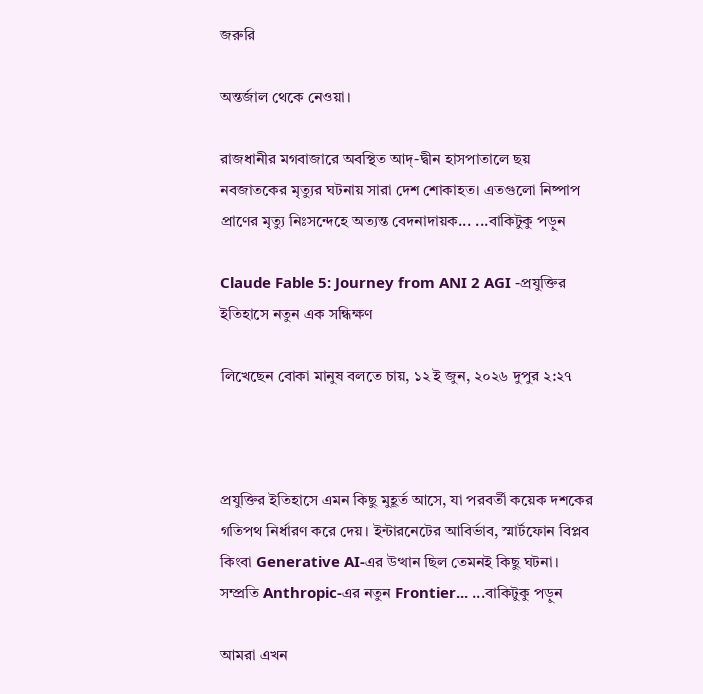জরুরি

অন্তর্জাল থেকে নেওয়া।

রাজধানীর মগবাজারে অবস্থিত আদ্-দ্বীন হাসপাতালে ছয় নবজাতকের মৃত্যুর ঘটনায় সারা দেশ শোকাহত। এতগুলো নিষ্পাপ প্রাণের মৃত্যু নিঃসন্দেহে অত্যন্ত বেদনাদায়ক... ...বাকিটুকু পড়ুন

Claude Fable 5: Journey from ANI 2 AGI -প্রযুক্তির ইতিহাসে নতুন এক সন্ধিক্ষণ

লিখেছেন বোকা মানুষ বলতে চায়, ১২ ই জুন, ২০২৬ দুপুর ২:২৭



প্রযুক্তির ইতিহাসে এমন কিছু মুহূর্ত আসে, যা পরবর্তী কয়েক দশকের গতিপথ নির্ধারণ করে দেয়। ইন্টারনেটের আবির্ভাব, স্মার্টফোন বিপ্লব কিংবা Generative AI-এর উত্থান ছিল তেমনই কিছু ঘটনা। সম্প্রতি Anthropic-এর নতুন Frontier... ...বাকিটুকু পড়ুন

আমরা এখন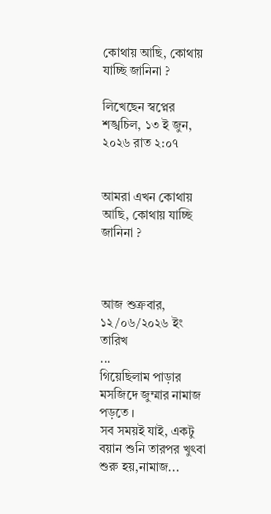কোথায় আছি, কোথায় যাচ্ছি জানিনা ?

লিখেছেন স্বপ্নের শঙ্খচিল, ১৩ ই জুন, ২০২৬ রাত ২:০৭


আমরা এখন কোথায় আছি, কোথায় যাচ্ছি জানিনা ?



আজ শুক্রবার, ১২/০৬/২০২৬ ইং তারিখ
...
গিয়েছিলাম পাড়ার মসজিদে জুম্মার নামাজ পড়তে ।
সব সময়ই যাই, একটু বয়ান শুনি তারপর খুৎবা শুরু হয়,নামাজ...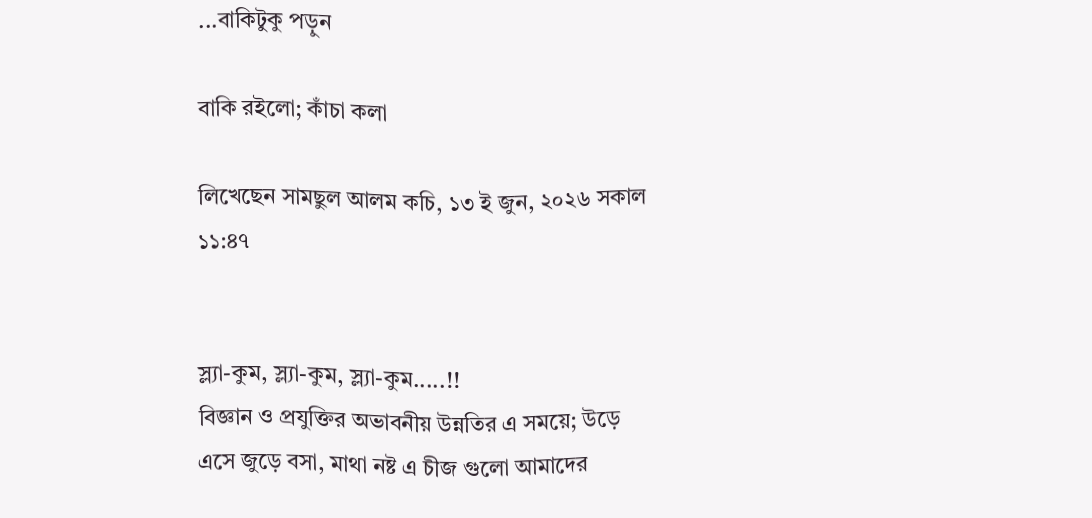...বাকিটুকু পড়ুন

বাকি রইলো; কাঁচা কলা

লিখেছেন সামছুল আলম কচি, ১৩ ই জুন, ২০২৬ সকাল ১১:৪৭


স্ল্যা-কুম, স্ল্যা-কুম, স্ল্যা-কুম.....!!
বিজ্ঞান ও প্রযুক্তির অভাবনীয় উন্নতির এ সময়ে; উড়ে এসে জুড়ে বসা, মাথা নষ্ট এ চীজ গুলো আমাদের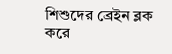শিশুদের ব্রেইন ব্লক করে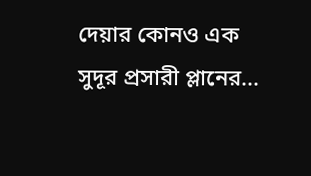দেয়ার কোনও এক সুদূর প্রসারী প্লানের...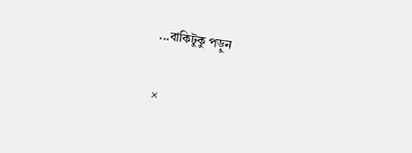...বাকিটুকু পড়ুন

×